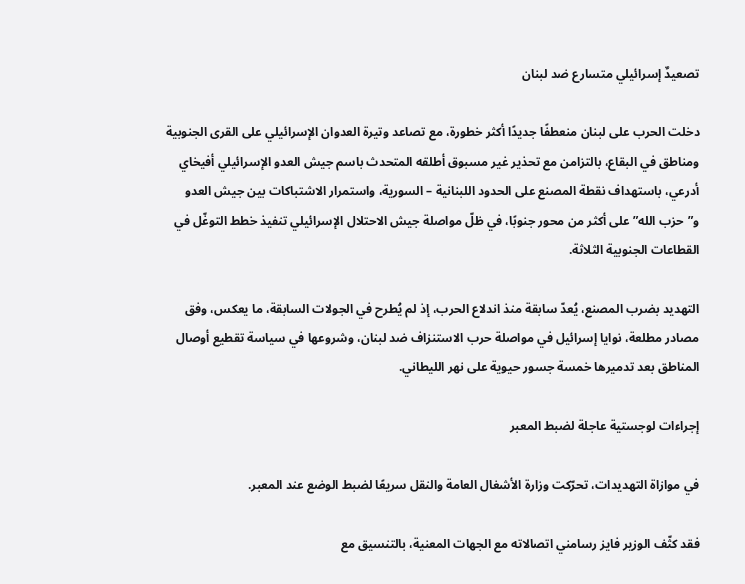تصعيدٌ إسرائيلي متسارع ضد لبنان

دخلت الحرب على لبنان منعطفًا جديدًا أكثر خطورة، مع تصاعد وتيرة العدوان الإسرائيلي على القرى الجنوبية ومناطق في البقاع، بالتزامن مع تحذير غير مسبوق أطلقه المتحدث باسم جيش العدو الإسرائيلي أفيخاي أدرعي، باستهداف نقطة المصنع على الحدود اللبنانية – السورية، واستمرار الاشتباكات بين جيش العدو و”حزب الله” على أكثر من محور جنوبًا، في ظلّ مواصلة جيش الاحتلال الإسرائيلي تنفيذ خطط التوغّل في القطاعات الجنوبية الثلاثة.

التهديد بضرب المصنع، يُعدّ سابقة منذ اندلاع الحرب، إذ لم يُطرح في الجولات السابقة، ما يعكس، وفق مصادر مطلعة، نوايا إسرائيل في مواصلة حرب الاستنزاف ضد لبنان، وشروعها في سياسة تقطيع أوصال المناطق بعد تدميرها خمسة جسور حيوية على نهر الليطاني.

إجراءات لوجستية عاجلة لضبط المعبر

في موازاة التهديدات، تحرّكت وزارة الأشغال العامة والنقل سريعًا لضبط الوضع عند المعبر.

فقد كثّف الوزير فايز رسامني اتصالاته مع الجهات المعنية، بالتنسيق مع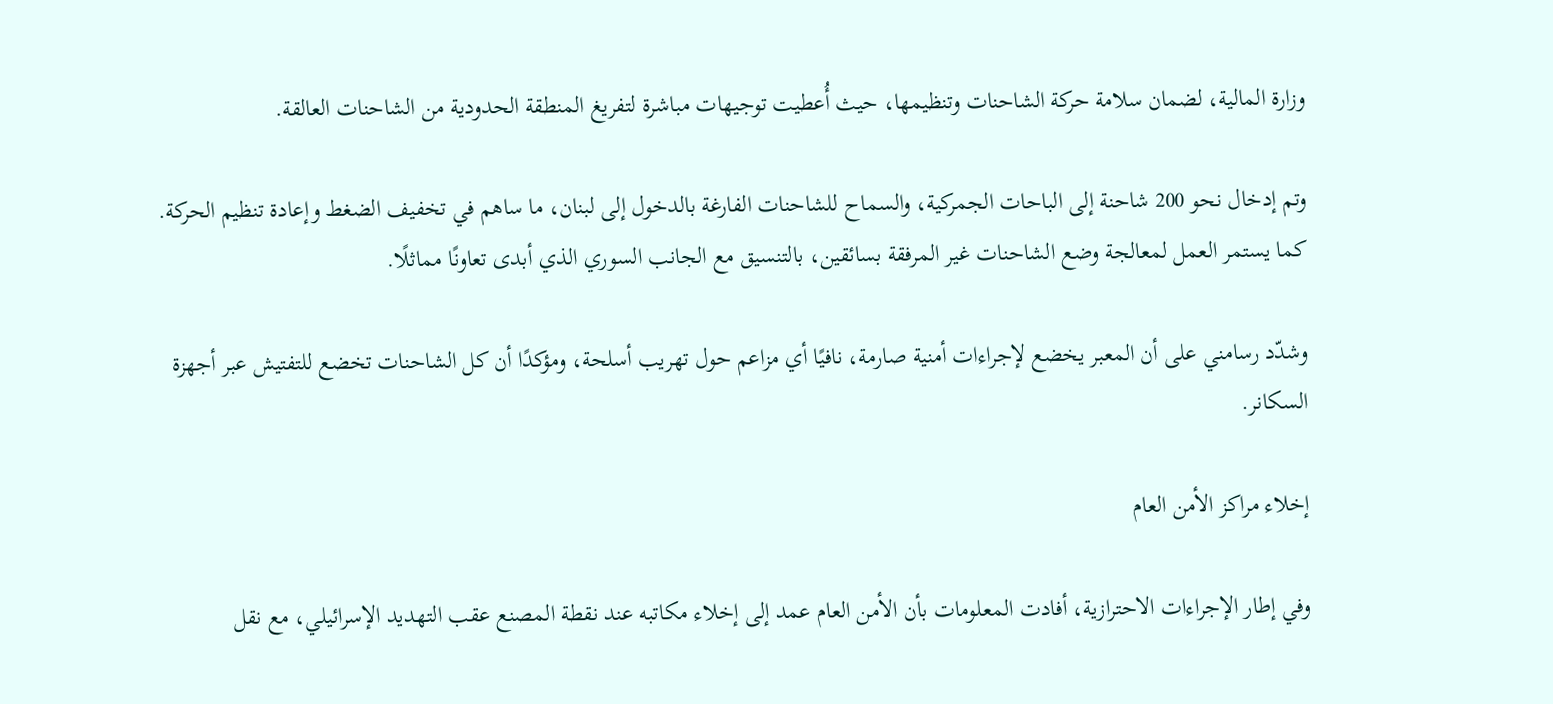وزارة المالية، لضمان سلامة حركة الشاحنات وتنظيمها، حيث أُعطيت توجيهات مباشرة لتفريغ المنطقة الحدودية من الشاحنات العالقة.

وتم إدخال نحو 200 شاحنة إلى الباحات الجمركية، والسماح للشاحنات الفارغة بالدخول إلى لبنان، ما ساهم في تخفيف الضغط وإعادة تنظيم الحركة. كما يستمر العمل لمعالجة وضع الشاحنات غير المرفقة بسائقين، بالتنسيق مع الجانب السوري الذي أبدى تعاونًا مماثلًا.

وشدّد رسامني على أن المعبر يخضع لإجراءات أمنية صارمة، نافيًا أي مزاعم حول تهريب أسلحة، ومؤكدًا أن كل الشاحنات تخضع للتفتيش عبر أجهزة السكانر.

إخلاء مراكز الأمن العام

وفي إطار الإجراءات الاحترازية، أفادت المعلومات بأن الأمن العام عمد إلى إخلاء مكاتبه عند نقطة المصنع عقب التهديد الإسرائيلي، مع نقل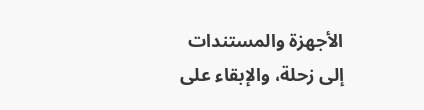الأجهزة والمستندات إلى زحلة، والإبقاء على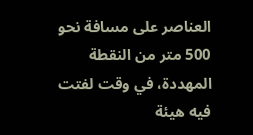العناصر على مسافة نحو 500 متر من النقطة المهددة، في وقت لفتت فيه هيئة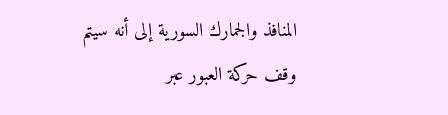المنافذ والجمارك السورية إلى أنه سيتم وقف حركة العبور عبر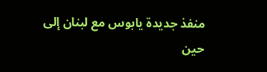منفذ جديدة يابوس مع لبنان إلى حين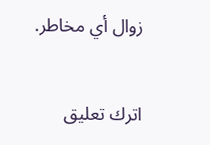زوال أي مخاطر.

اترك تعليق